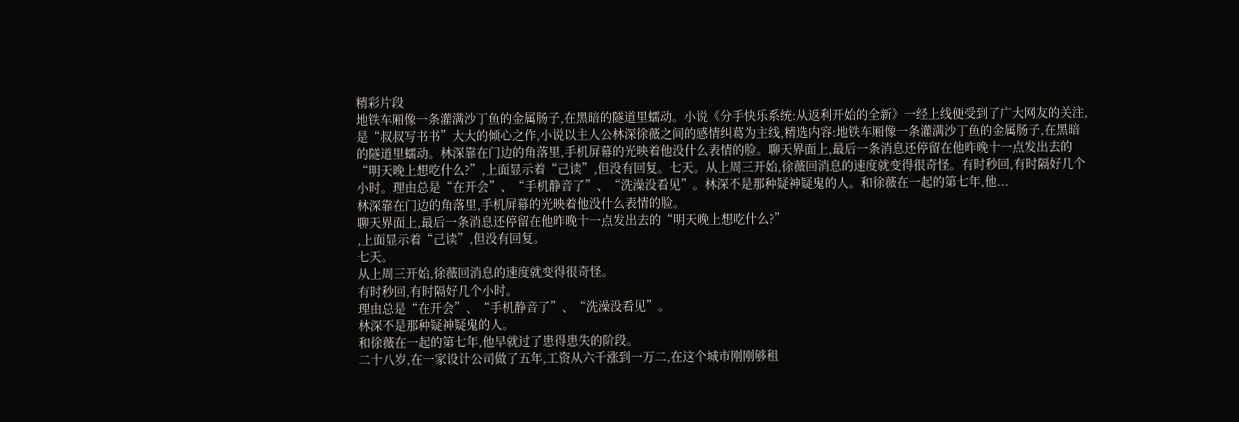精彩片段
地铁车厢像一条灌满沙丁鱼的金属肠子,在黑暗的隧道里蠕动。小说《分手快乐系统:从返利开始的全新》一经上线便受到了广大网友的关注,是“叔叔写书书”大大的倾心之作,小说以主人公林深徐薇之间的感情纠葛为主线,精选内容:地铁车厢像一条灌满沙丁鱼的金属肠子,在黑暗的隧道里蠕动。林深靠在门边的角落里,手机屏幕的光映着他没什么表情的脸。聊天界面上,最后一条消息还停留在他昨晚十一点发出去的“明天晚上想吃什么?”,上面显示着“己读”,但没有回复。七天。从上周三开始,徐薇回消息的速度就变得很奇怪。有时秒回,有时隔好几个小时。理由总是“在开会”、“手机静音了”、“洗澡没看见”。林深不是那种疑神疑鬼的人。和徐薇在一起的第七年,他...
林深靠在门边的角落里,手机屏幕的光映着他没什么表情的脸。
聊天界面上,最后一条消息还停留在他昨晚十一点发出去的“明天晚上想吃什么?”
,上面显示着“己读”,但没有回复。
七天。
从上周三开始,徐薇回消息的速度就变得很奇怪。
有时秒回,有时隔好几个小时。
理由总是“在开会”、“手机静音了”、“洗澡没看见”。
林深不是那种疑神疑鬼的人。
和徐薇在一起的第七年,他早就过了患得患失的阶段。
二十八岁,在一家设计公司做了五年,工资从六千涨到一万二,在这个城市刚刚够租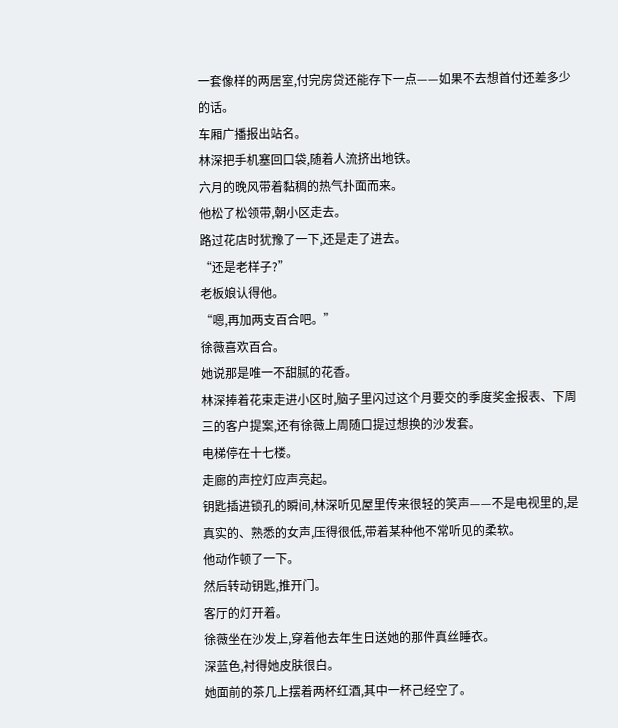一套像样的两居室,付完房贷还能存下一点——如果不去想首付还差多少的话。
车厢广播报出站名。
林深把手机塞回口袋,随着人流挤出地铁。
六月的晚风带着黏稠的热气扑面而来。
他松了松领带,朝小区走去。
路过花店时犹豫了一下,还是走了进去。
“还是老样子?”
老板娘认得他。
“嗯,再加两支百合吧。”
徐薇喜欢百合。
她说那是唯一不甜腻的花香。
林深捧着花束走进小区时,脑子里闪过这个月要交的季度奖金报表、下周三的客户提案,还有徐薇上周随口提过想换的沙发套。
电梯停在十七楼。
走廊的声控灯应声亮起。
钥匙插进锁孔的瞬间,林深听见屋里传来很轻的笑声——不是电视里的,是真实的、熟悉的女声,压得很低,带着某种他不常听见的柔软。
他动作顿了一下。
然后转动钥匙,推开门。
客厅的灯开着。
徐薇坐在沙发上,穿着他去年生日送她的那件真丝睡衣。
深蓝色,衬得她皮肤很白。
她面前的茶几上摆着两杯红酒,其中一杯己经空了。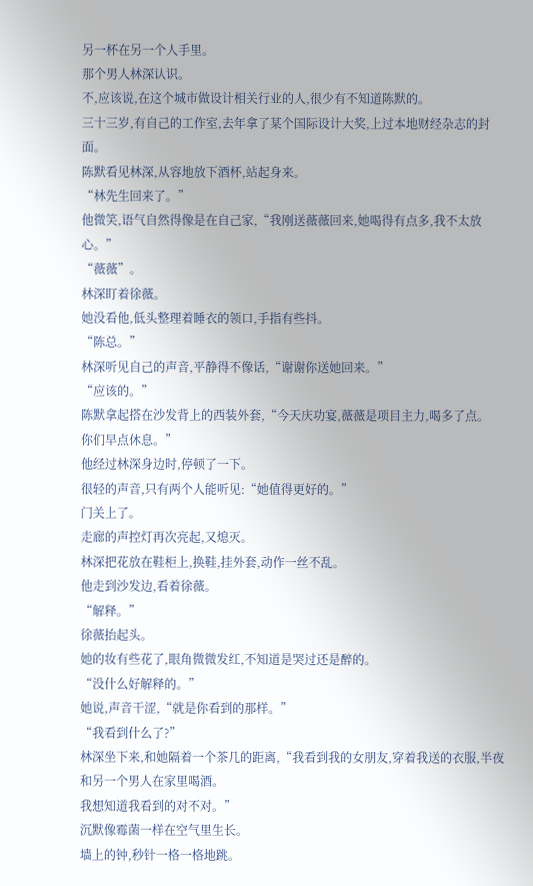另一杯在另一个人手里。
那个男人林深认识。
不,应该说,在这个城市做设计相关行业的人,很少有不知道陈默的。
三十三岁,有自己的工作室,去年拿了某个国际设计大奖,上过本地财经杂志的封面。
陈默看见林深,从容地放下酒杯,站起身来。
“林先生回来了。”
他微笑,语气自然得像是在自己家,“我刚送薇薇回来,她喝得有点多,我不太放心。”
“薇薇”。
林深盯着徐薇。
她没看他,低头整理着睡衣的领口,手指有些抖。
“陈总。”
林深听见自己的声音,平静得不像话,“谢谢你送她回来。”
“应该的。”
陈默拿起搭在沙发背上的西装外套,“今天庆功宴,薇薇是项目主力,喝多了点。
你们早点休息。”
他经过林深身边时,停顿了一下。
很轻的声音,只有两个人能听见:“她值得更好的。”
门关上了。
走廊的声控灯再次亮起,又熄灭。
林深把花放在鞋柜上,换鞋,挂外套,动作一丝不乱。
他走到沙发边,看着徐薇。
“解释。”
徐薇抬起头。
她的妆有些花了,眼角微微发红,不知道是哭过还是醉的。
“没什么好解释的。”
她说,声音干涩,“就是你看到的那样。”
“我看到什么了?”
林深坐下来,和她隔着一个茶几的距离,“我看到我的女朋友,穿着我送的衣服,半夜和另一个男人在家里喝酒。
我想知道我看到的对不对。”
沉默像霉菌一样在空气里生长。
墙上的钟,秒针一格一格地跳。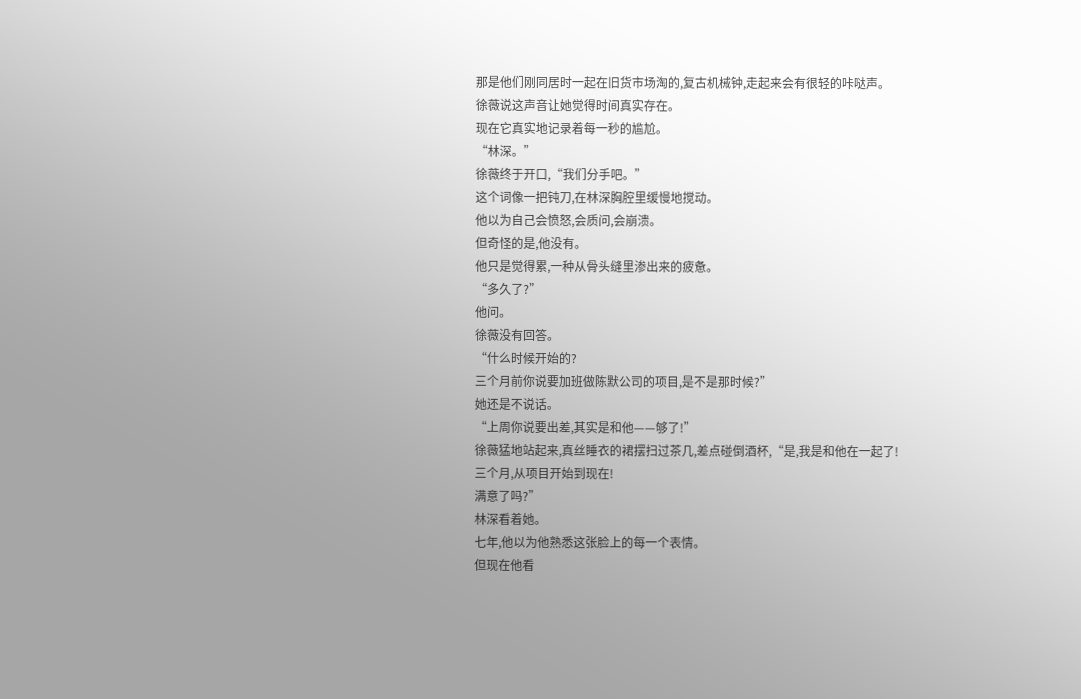那是他们刚同居时一起在旧货市场淘的,复古机械钟,走起来会有很轻的咔哒声。
徐薇说这声音让她觉得时间真实存在。
现在它真实地记录着每一秒的尴尬。
“林深。”
徐薇终于开口,“我们分手吧。”
这个词像一把钝刀,在林深胸腔里缓慢地搅动。
他以为自己会愤怒,会质问,会崩溃。
但奇怪的是,他没有。
他只是觉得累,一种从骨头缝里渗出来的疲惫。
“多久了?”
他问。
徐薇没有回答。
“什么时候开始的?
三个月前你说要加班做陈默公司的项目,是不是那时候?”
她还是不说话。
“上周你说要出差,其实是和他——够了!”
徐薇猛地站起来,真丝睡衣的裙摆扫过茶几,差点碰倒酒杯,“是,我是和他在一起了!
三个月,从项目开始到现在!
满意了吗?”
林深看着她。
七年,他以为他熟悉这张脸上的每一个表情。
但现在他看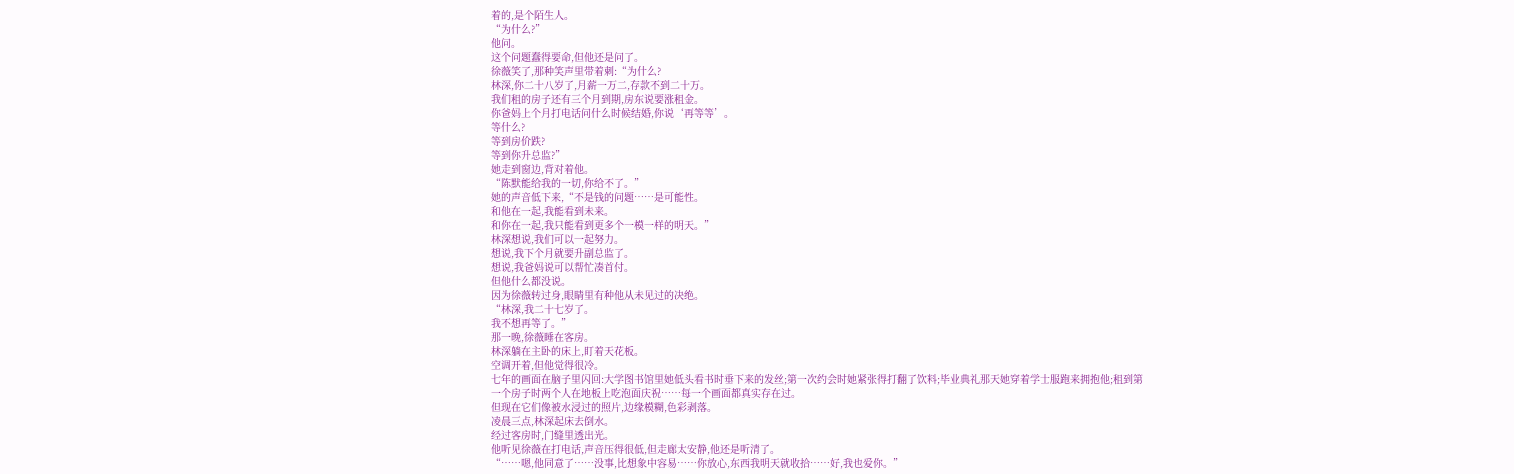着的,是个陌生人。
“为什么?”
他问。
这个问题蠢得要命,但他还是问了。
徐薇笑了,那种笑声里带着刺:“为什么?
林深,你二十八岁了,月薪一万二,存款不到二十万。
我们租的房子还有三个月到期,房东说要涨租金。
你爸妈上个月打电话问什么时候结婚,你说‘再等等’。
等什么?
等到房价跌?
等到你升总监?”
她走到窗边,背对着他。
“陈默能给我的一切,你给不了。”
她的声音低下来,“不是钱的问题……是可能性。
和他在一起,我能看到未来。
和你在一起,我只能看到更多个一模一样的明天。”
林深想说,我们可以一起努力。
想说,我下个月就要升副总监了。
想说,我爸妈说可以帮忙凑首付。
但他什么都没说。
因为徐薇转过身,眼睛里有种他从未见过的决绝。
“林深,我二十七岁了。
我不想再等了。”
那一晚,徐薇睡在客房。
林深躺在主卧的床上,盯着天花板。
空调开着,但他觉得很冷。
七年的画面在脑子里闪回:大学图书馆里她低头看书时垂下来的发丝;第一次约会时她紧张得打翻了饮料;毕业典礼那天她穿着学士服跑来拥抱他;租到第一个房子时两个人在地板上吃泡面庆祝……每一个画面都真实存在过。
但现在它们像被水浸过的照片,边缘模糊,色彩剥落。
凌晨三点,林深起床去倒水。
经过客房时,门缝里透出光。
他听见徐薇在打电话,声音压得很低,但走廊太安静,他还是听清了。
“……嗯,他同意了……没事,比想象中容易……你放心,东西我明天就收拾……好,我也爱你。”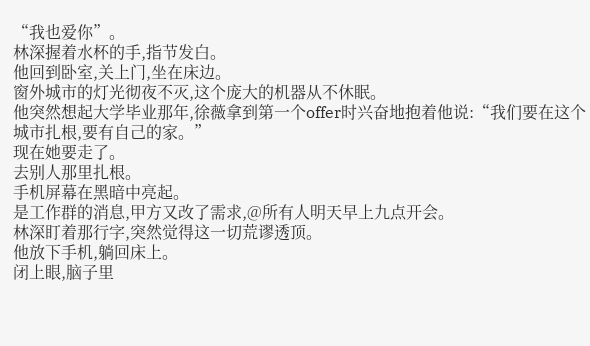“我也爱你”。
林深握着水杯的手,指节发白。
他回到卧室,关上门,坐在床边。
窗外城市的灯光彻夜不灭,这个庞大的机器从不休眠。
他突然想起大学毕业那年,徐薇拿到第一个offer时兴奋地抱着他说:“我们要在这个城市扎根,要有自己的家。”
现在她要走了。
去别人那里扎根。
手机屏幕在黑暗中亮起。
是工作群的消息,甲方又改了需求,@所有人明天早上九点开会。
林深盯着那行字,突然觉得这一切荒谬透顶。
他放下手机,躺回床上。
闭上眼,脑子里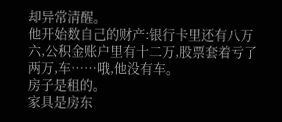却异常清醒。
他开始数自己的财产:银行卡里还有八万六,公积金账户里有十二万,股票套着亏了两万,车……哦,他没有车。
房子是租的。
家具是房东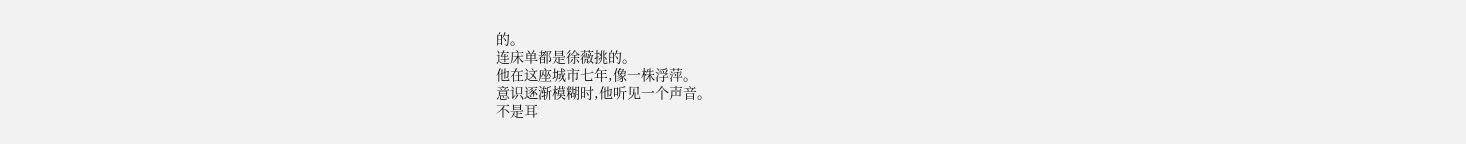的。
连床单都是徐薇挑的。
他在这座城市七年,像一株浮萍。
意识逐渐模糊时,他听见一个声音。
不是耳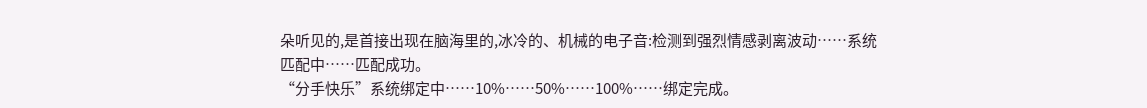朵听见的,是首接出现在脑海里的,冰冷的、机械的电子音:检测到强烈情感剥离波动……系统匹配中……匹配成功。
“分手快乐”系统绑定中……10%……50%……100%……绑定完成。